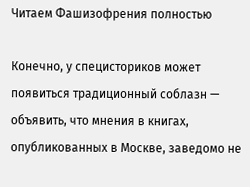Читаем Фашизофрения полностью

Конечно, у специсториков может появиться традиционный соблазн — объявить, что мнения в книгах, опубликованных в Москве, заведомо не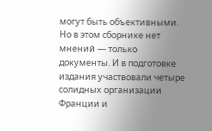могут быть объективными. Но в этом сборнике нет мнений — только документы. И в подготовке издания участвовали четыре солидных организации Франции и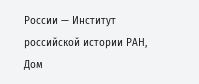России — Институт российской истории РАН, Дом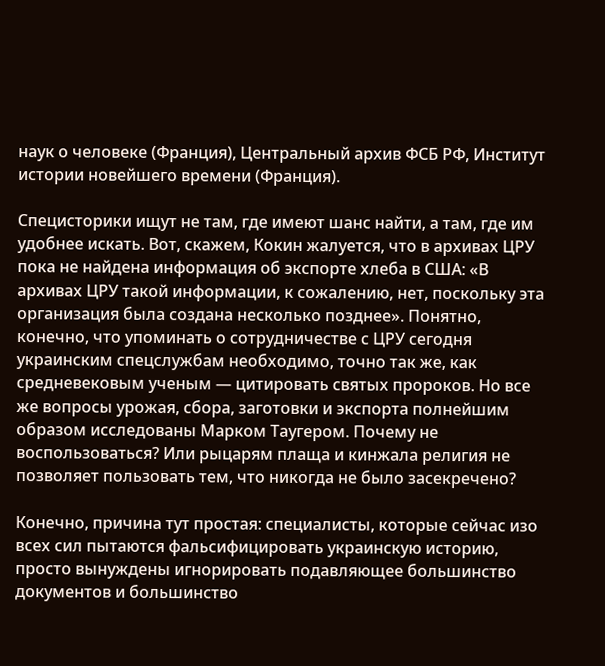наук о человеке (Франция), Центральный архив ФСБ РФ, Институт истории новейшего времени (Франция).

Специсторики ищут не там, где имеют шанс найти, а там, где им удобнее искать. Вот, скажем, Кокин жалуется, что в архивах ЦРУ пока не найдена информация об экспорте хлеба в США: «В архивах ЦРУ такой информации, к сожалению, нет, поскольку эта организация была создана несколько позднее». Понятно, конечно, что упоминать о сотрудничестве с ЦРУ сегодня украинским спецслужбам необходимо, точно так же, как средневековым ученым — цитировать святых пророков. Но все же вопросы урожая, сбора, заготовки и экспорта полнейшим образом исследованы Марком Таугером. Почему не воспользоваться? Или рыцарям плаща и кинжала религия не позволяет пользовать тем, что никогда не было засекречено?

Конечно, причина тут простая: специалисты, которые сейчас изо всех сил пытаются фальсифицировать украинскую историю, просто вынуждены игнорировать подавляющее большинство документов и большинство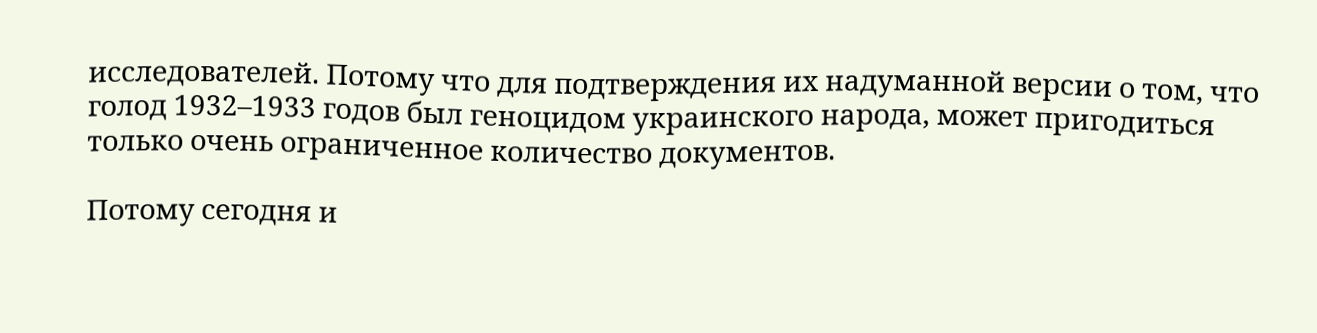исследователей. Потому что для подтверждения их надуманной версии о том, что голод 1932–1933 годов был геноцидом украинского народа, может пригодиться только очень ограниченное количество документов.

Потому сегодня и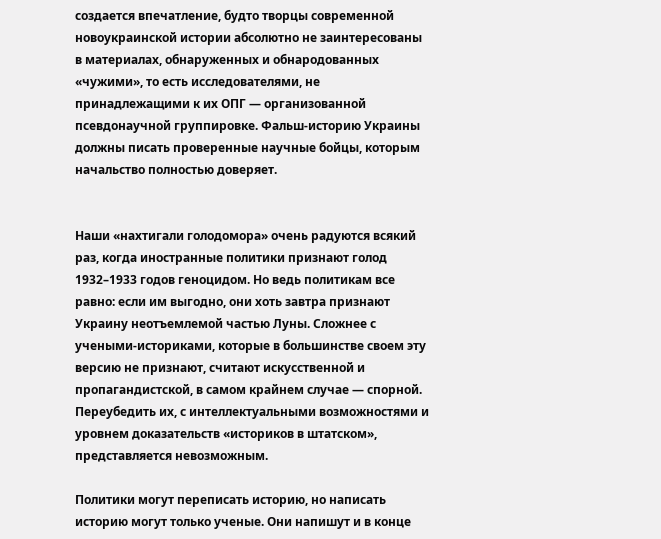создается впечатление, будто творцы современной новоукраинской истории абсолютно не заинтересованы в материалах, обнаруженных и обнародованных «чужими», то есть исследователями, не принадлежащими к их ОПГ — организованной псевдонаучной группировке. Фальш-историю Украины должны писать проверенные научные бойцы, которым начальство полностью доверяет.


Наши «нахтигали голодомора» очень радуются всякий раз, когда иностранные политики признают голод 1932–1933 годов геноцидом. Но ведь политикам все равно: если им выгодно, они хоть завтра признают Украину неотъемлемой частью Луны. Сложнее с учеными-историками, которые в большинстве своем эту версию не признают, считают искусственной и пропагандистской, в самом крайнем случае — спорной. Переубедить их, с интеллектуальными возможностями и уровнем доказательств «историков в штатском», представляется невозможным.

Политики могут переписать историю, но написать историю могут только ученые. Они напишут и в конце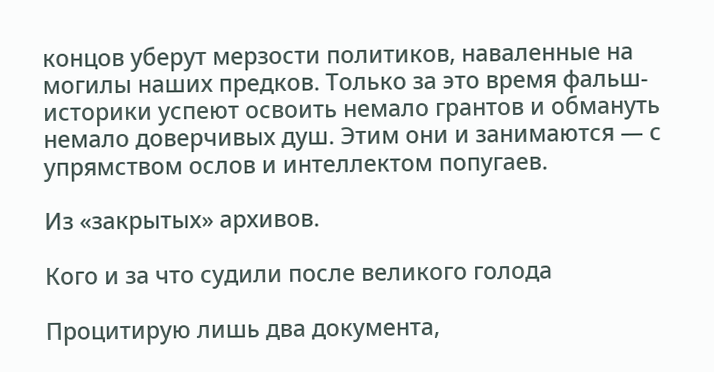концов уберут мерзости политиков, наваленные на могилы наших предков. Только за это время фальш-историки успеют освоить немало грантов и обмануть немало доверчивых душ. Этим они и занимаются — с упрямством ослов и интеллектом попугаев.

Из «закрытых» архивов.

Кого и за что судили после великого голода

Процитирую лишь два документа,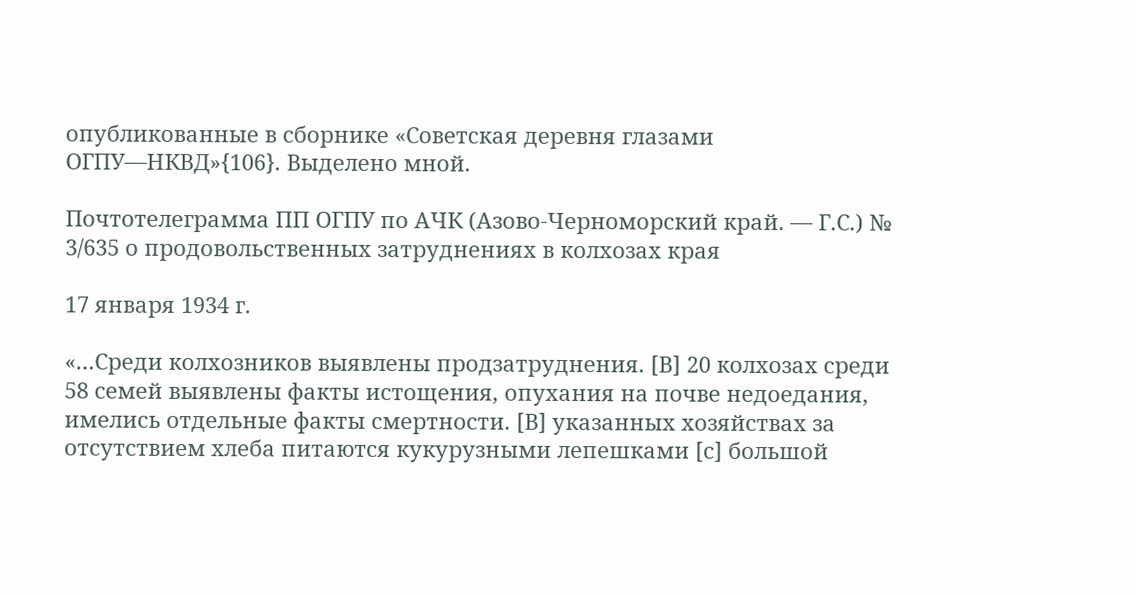опубликованные в сборнике «Советская деревня глазами ОГПУ—НКВД»{106}. Выделено мной.

Почтотелеграмма ПП ОГПУ по АЧК (Азово-Черноморский край. — Г.С.) № 3/635 о продовольственных затруднениях в колхозах края

17 января 1934 г.

«…Среди колхозников выявлены продзатруднения. [В] 20 колхозах среди 58 семей выявлены факты истощения, опухания на почве недоедания, имелись отдельные факты смертности. [В] указанных хозяйствах за отсутствием хлеба питаются кукурузными лепешками [с] большой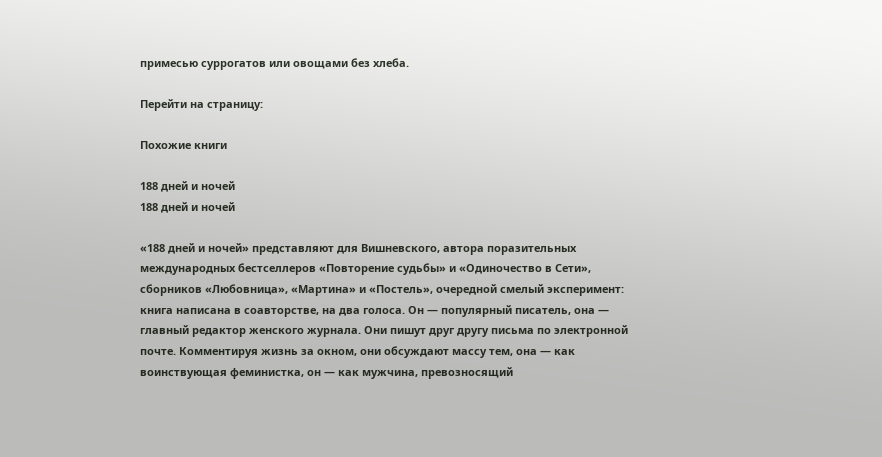примесью суррогатов или овощами без хлеба.

Перейти на страницу:

Похожие книги

188 дней и ночей
188 дней и ночей

«188 дней и ночей» представляют для Вишневского, автора поразительных международных бестселлеров «Повторение судьбы» и «Одиночество в Сети», сборников «Любовница», «Мартина» и «Постель», очередной смелый эксперимент: книга написана в соавторстве, на два голоса. Он — популярный писатель, она — главный редактор женского журнала. Они пишут друг другу письма по электронной почте. Комментируя жизнь за окном, они обсуждают массу тем, она — как воинствующая феминистка, он — как мужчина, превозносящий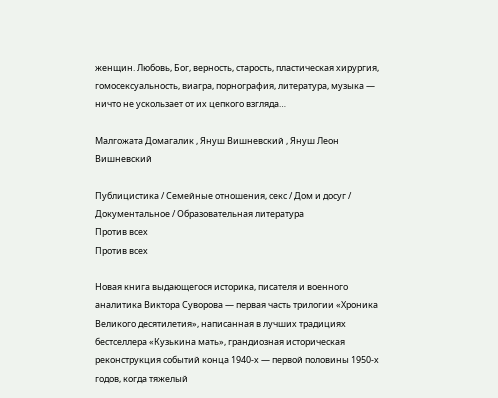женщин. Любовь, Бог, верность, старость, пластическая хирургия, гомосексуальность, виагра, порнография, литература, музыка — ничто не ускользает от их цепкого взгляда…

Малгожата Домагалик , Януш Вишневский , Януш Леон Вишневский

Публицистика / Семейные отношения, секс / Дом и досуг / Документальное / Образовательная литература
Против всех
Против всех

Новая книга выдающегося историка, писателя и военного аналитика Виктора Суворова — первая часть трилогии «Хроника Великого десятилетия», написанная в лучших традициях бестселлера «Кузькина мать», грандиозная историческая реконструкция событий конца 1940-х — первой половины 1950-х годов, когда тяжелый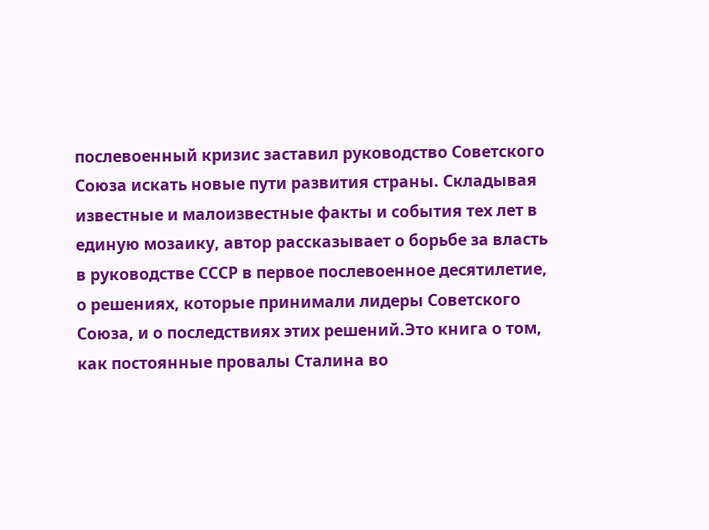послевоенный кризис заставил руководство Советского Союза искать новые пути развития страны. Складывая известные и малоизвестные факты и события тех лет в единую мозаику, автор рассказывает о борьбе за власть в руководстве СССР в первое послевоенное десятилетие, о решениях, которые принимали лидеры Советского Союза, и о последствиях этих решений.Это книга о том, как постоянные провалы Сталина во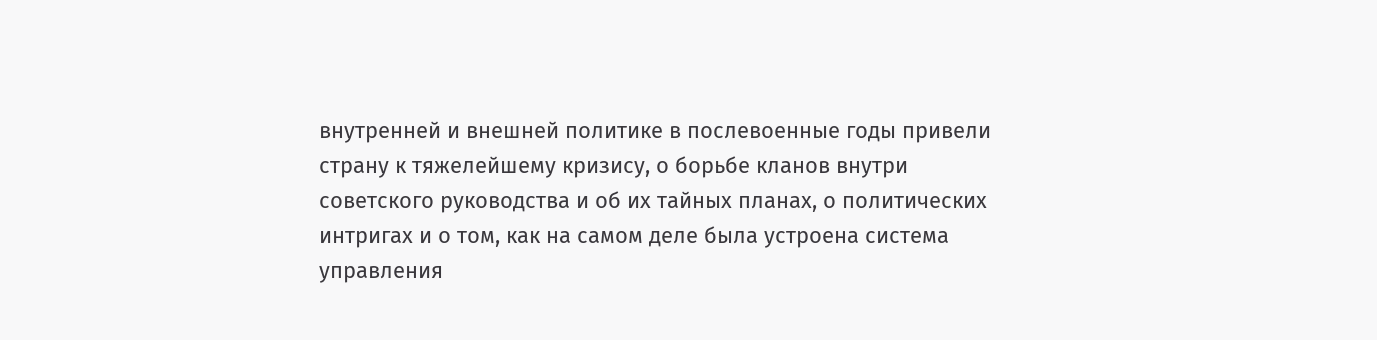внутренней и внешней политике в послевоенные годы привели страну к тяжелейшему кризису, о борьбе кланов внутри советского руководства и об их тайных планах, о политических интригах и о том, как на самом деле была устроена система управления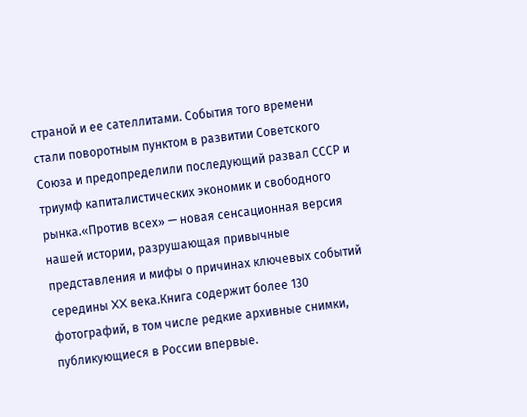страной и ее сателлитами. События того времени стали поворотным пунктом в развитии Советского Союза и предопределили последующий развал СССР и триумф капиталистических экономик и свободного рынка.«Против всех» — новая сенсационная версия нашей истории, разрушающая привычные представления и мифы о причинах ключевых событий середины XX века.Книга содержит более 130 фотографий, в том числе редкие архивные снимки, публикующиеся в России впервые.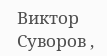Виктор Суворов ,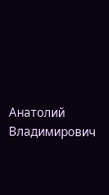Анатолий Владимирович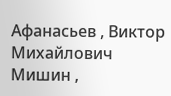Афанасьев , Виктор Михайлович Мишин ,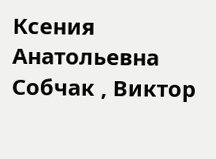Ксения Анатольевна Собчак , Виктор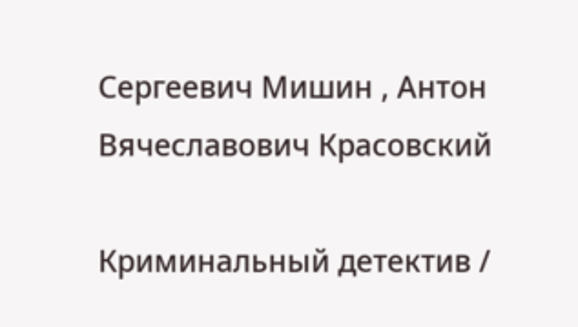Сергеевич Мишин , Антон Вячеславович Красовский

Криминальный детектив /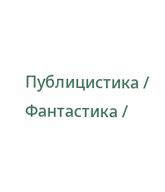Публицистика / Фантастика /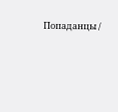Попаданцы /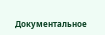Документальное